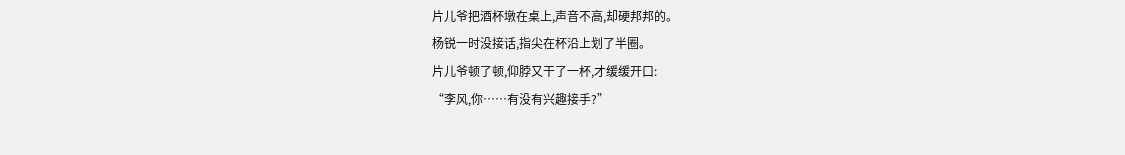片儿爷把酒杯墩在桌上,声音不高,却硬邦邦的。
杨锐一时没接话,指尖在杯沿上划了半圈。
片儿爷顿了顿,仰脖又干了一杯,才缓缓开口:
“李风,你……有没有兴趣接手?”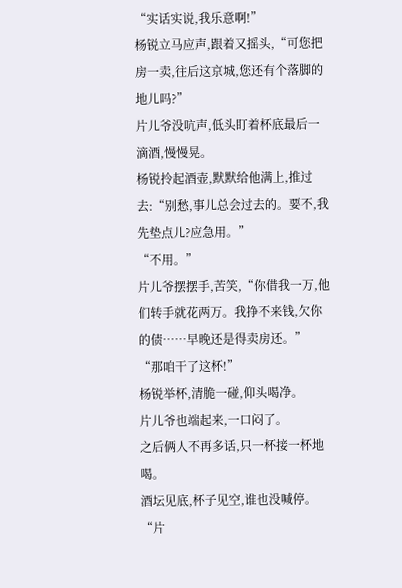“实话实说,我乐意啊!”
杨锐立马应声,跟着又摇头,“可您把房一卖,往后这京城,您还有个落脚的地儿吗?”
片儿爷没吭声,低头盯着杯底最后一滴酒,慢慢晃。
杨锐拎起酒壶,默默给他满上,推过去:“别愁,事儿总会过去的。要不,我先垫点儿?应急用。”
“不用。”
片儿爷摆摆手,苦笑,“你借我一万,他们转手就花两万。我挣不来钱,欠你的债……早晚还是得卖房还。”
“那咱干了这杯!”
杨锐举杯,清脆一碰,仰头喝净。
片儿爷也端起来,一口闷了。
之后俩人不再多话,只一杯接一杯地喝。
酒坛见底,杯子见空,谁也没喊停。
“片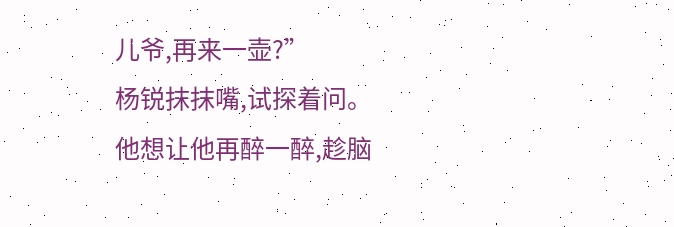儿爷,再来一壶?”
杨锐抹抹嘴,试探着问。
他想让他再醉一醉,趁脑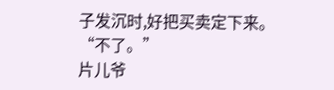子发沉时,好把买卖定下来。
“不了。”
片儿爷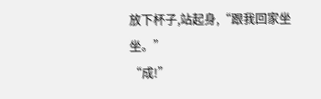放下杯子,站起身,“跟我回家坐坐。”
“成!”